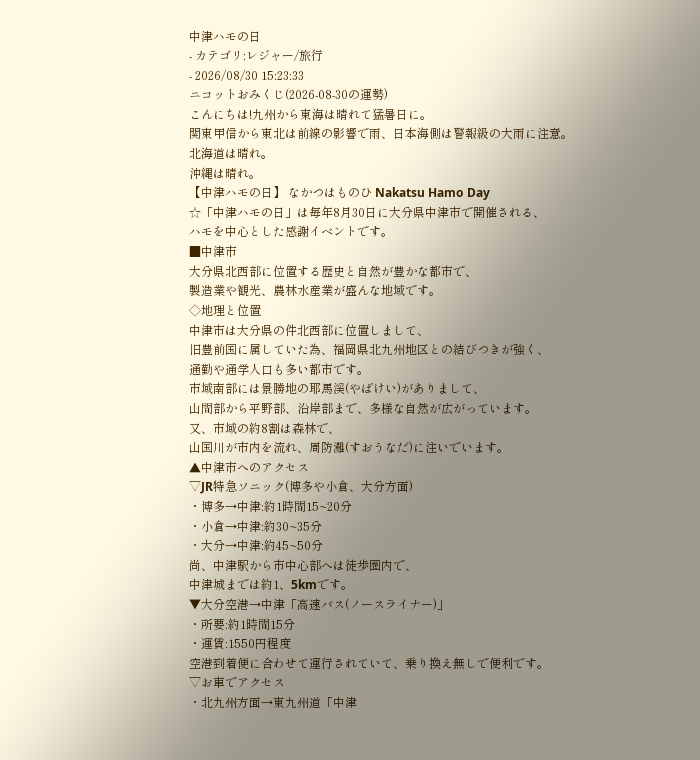中津ハモの日
- カテゴリ:レジャー/旅行
- 2026/08/30 15:23:33
ニコットおみくじ(2026-08-30の運勢)
こんにちは!九州から東海は晴れて猛暑日に。
関東甲信から東北は前線の影響で雨、日本海側は警報級の大雨に注意。
北海道は晴れ。
沖縄は晴れ。
【中津ハモの日】 なかつはものひ Nakatsu Hamo Day
☆「中津ハモの日」は毎年8月30日に大分県中津市で開催される、
ハモを中心とした感謝イベントです。
■中津市
大分県北西部に位置する歴史と自然が豊かな都市で、
製造業や観光、農林水産業が盛んな地域です。
◇地理と位置
中津市は大分県の件北西部に位置しまして、
旧豊前国に属していた為、福岡県北九州地区との結びつきが強く、
通勤や通学人口も多い都市です。
市域南部には景勝地の耶馬渓(やばけい)がありまして、
山間部から平野部、沿岸部まで、多様な自然が広がっています。
又、市域の約8割は森林で、
山国川が市内を流れ、周防灘(すおうなだ)に注いでいます。
▲中津市へのアクセス
▽JR特急ソニック(博多や小倉、大分方面)
・博多→中津:約1時間15~20分
・小倉→中津:約30~35分
・大分→中津:約45~50分
尚、中津駅から市中心部へは徒歩圏内で、
中津城までは約1、5kmです。
▼大分空港→中津「高速バス(ノースライナー)」
・所要:約1時間15分
・運賃:1550円程度
空港到着便に合わせて運行されていて、乗り換え無しで便利です。
▽お車でアクセス
・北九州方面→東九州道「中津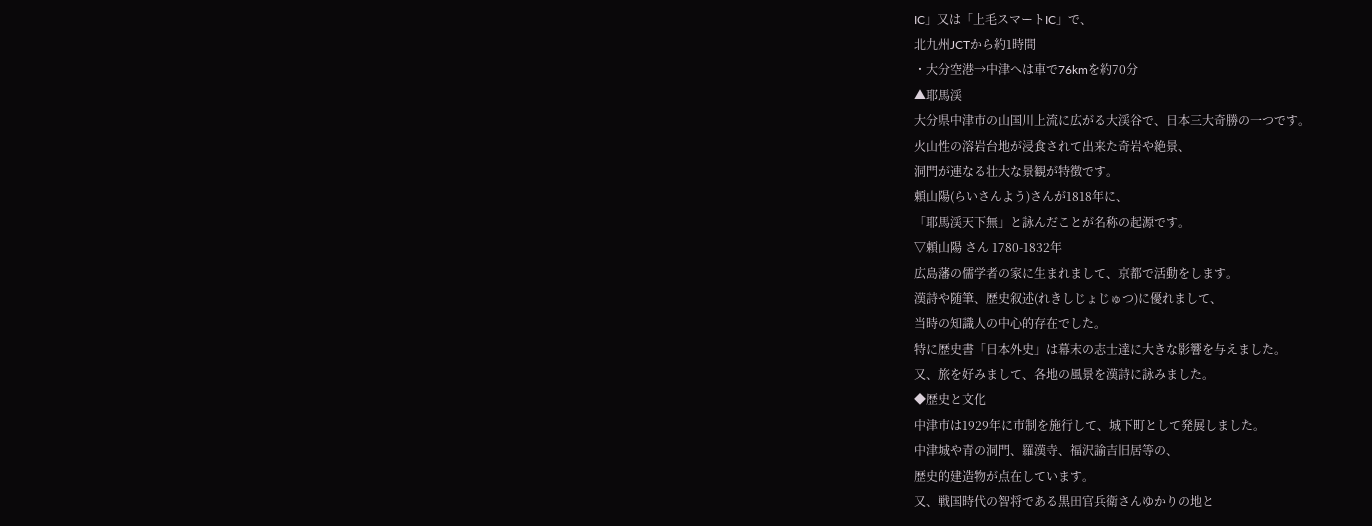IC」又は「上毛スマートIC」で、
北九州JCTから約1時間
・大分空港→中津へは車で76kmを約70分
▲耶馬渓
大分県中津市の山国川上流に広がる大渓谷で、日本三大奇勝の一つです。
火山性の溶岩台地が浸食されて出来た奇岩や絶景、
洞門が連なる壮大な景観が特徴です。
頼山陽(らいさんよう)さんが1818年に、
「耶馬渓天下無」と詠んだことが名称の起源です。
▽頼山陽 さん 1780-1832年
広島藩の儒学者の家に生まれまして、京都で活動をします。
漢詩や随筆、歴史叙述(れきしじょじゅつ)に優れまして、
当時の知識人の中心的存在でした。
特に歴史書「日本外史」は幕末の志士達に大きな影響を与えました。
又、旅を好みまして、各地の風景を漢詩に詠みました。
◆歴史と文化
中津市は1929年に市制を施行して、城下町として発展しました。
中津城や青の洞門、羅漢寺、福沢諭吉旧居等の、
歴史的建造物が点在しています。
又、戦国時代の智将である黒田官兵衛さんゆかりの地と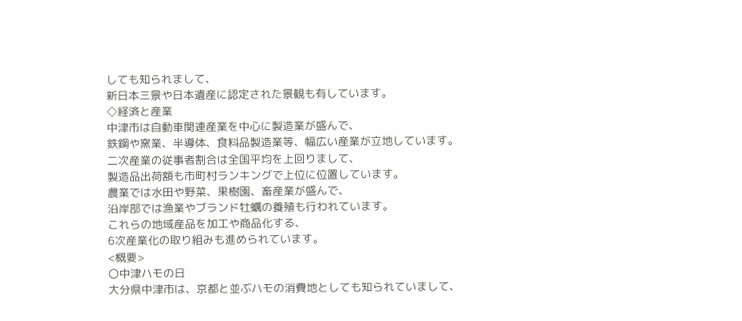しても知られまして、
新日本三景や日本遺産に認定された景観も有しています。
◇経済と産業
中津市は自動車関連産業を中心に製造業が盛んで、
鉄鋼や窯業、半導体、食料品製造業等、幅広い産業が立地しています。
二次産業の従事者割合は全国平均を上回りまして、
製造品出荷額も市町村ランキングで上位に位置しています。
農業では水田や野菜、果樹園、畜産業が盛んで、
沿岸部では漁業やブランド牡蠣の養殖も行われています。
これらの地域産品を加工や商品化する、
6次産業化の取り組みも進められています。
<概要>
〇中津ハモの日
大分県中津市は、京都と並ぶハモの消費地としても知られていまして、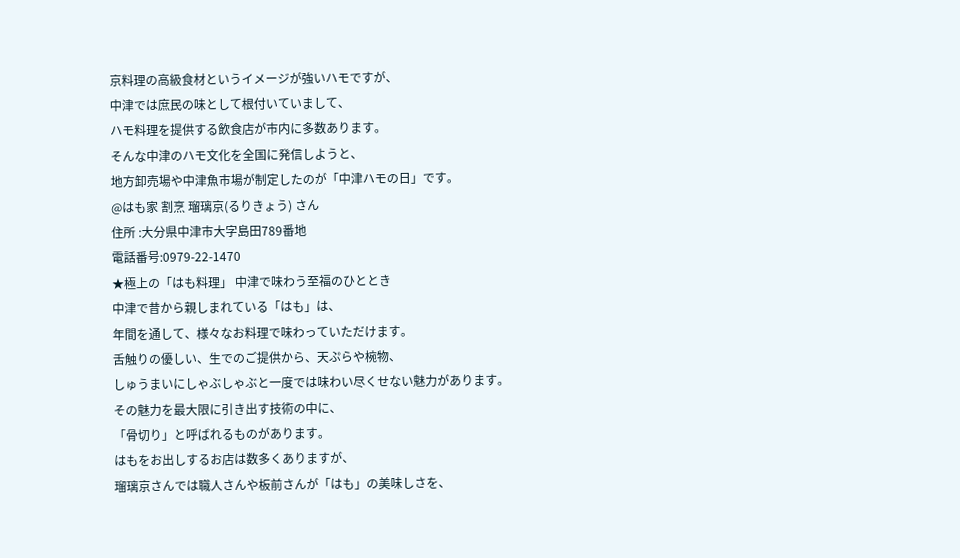京料理の高級食材というイメージが強いハモですが、
中津では庶民の味として根付いていまして、
ハモ料理を提供する飲食店が市内に多数あります。
そんな中津のハモ文化を全国に発信しようと、
地方卸売場や中津魚市場が制定したのが「中津ハモの日」です。
@はも家 割烹 瑠璃京(るりきょう) さん
住所 :大分県中津市大字島田789番地
電話番号:0979-22-1470
★極上の「はも料理」 中津で味わう至福のひととき
中津で昔から親しまれている「はも」は、
年間を通して、様々なお料理で味わっていただけます。
舌触りの優しい、生でのご提供から、天ぷらや椀物、
しゅうまいにしゃぶしゃぶと一度では味わい尽くせない魅力があります。
その魅力を最大限に引き出す技術の中に、
「骨切り」と呼ばれるものがあります。
はもをお出しするお店は数多くありますが、
瑠璃京さんでは職人さんや板前さんが「はも」の美味しさを、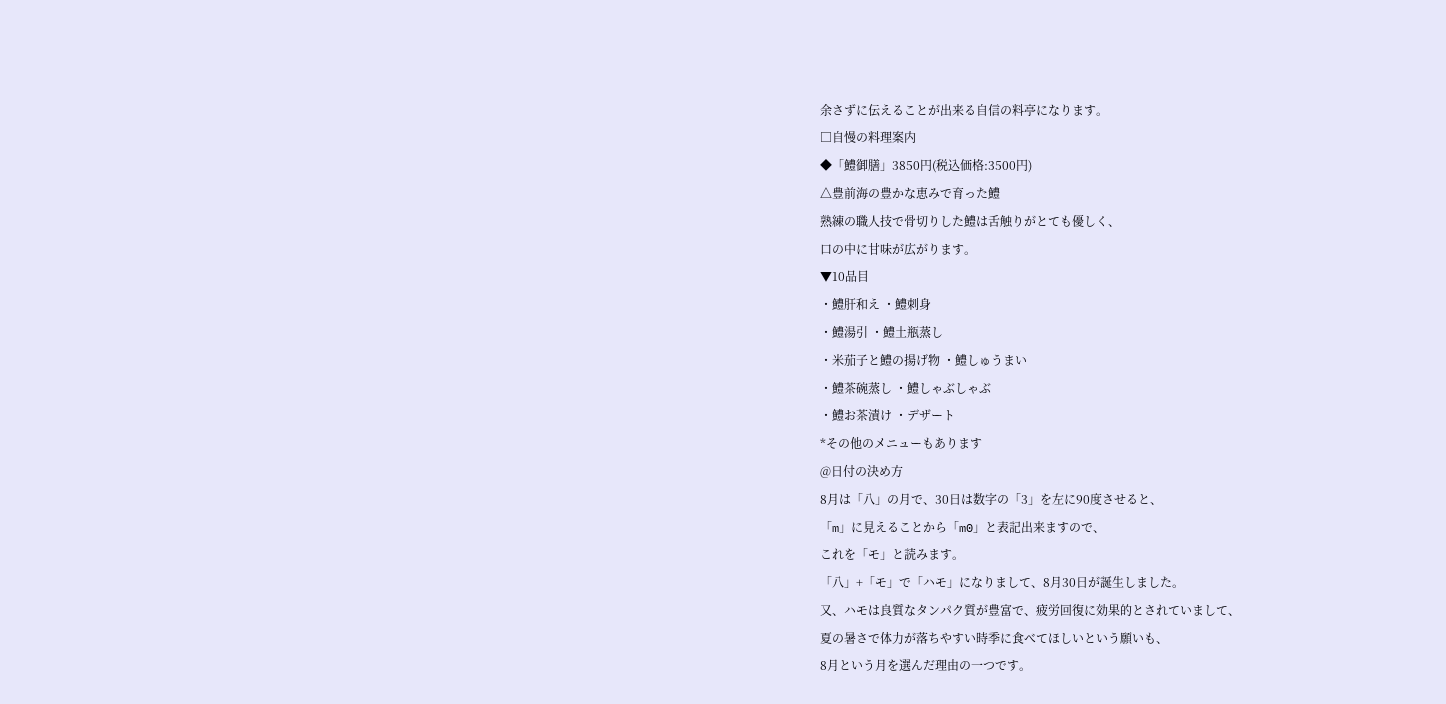余さずに伝えることが出来る自信の料亭になります。
□自慢の料理案内
◆「鱧御膳」3850円(税込価格:3500円)
△豊前海の豊かな恵みで育った鱧
熟練の職人技で骨切りした鱧は舌触りがとても優しく、
口の中に甘味が広がります。
▼10品目
・鱧肝和え ・鱧刺身
・鱧湯引 ・鱧土瓶蒸し
・米茄子と鱧の揚げ物 ・鱧しゅうまい
・鱧茶碗蒸し ・鱧しゃぶしゃぶ
・鱧お茶漬け ・デザート
*その他のメニューもあります
@日付の決め方
8月は「八」の月で、30日は数字の「3」を左に90度させると、
「m」に見えることから「m0」と表記出来ますので、
これを「モ」と読みます。
「八」+「モ」で「ハモ」になりまして、8月30日が誕生しました。
又、ハモは良質なタンパク質が豊富で、疲労回復に効果的とされていまして、
夏の暑さで体力が落ちやすい時季に食べてほしいという願いも、
8月という月を選んだ理由の一つです。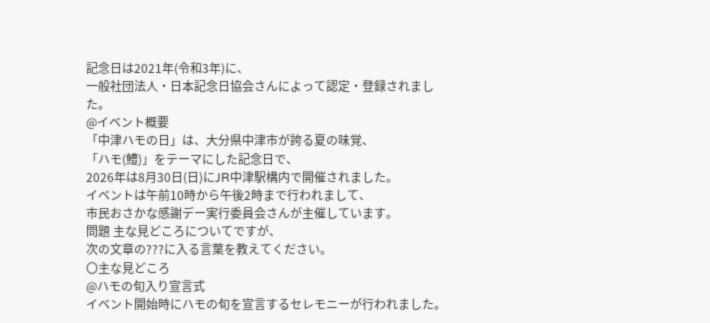記念日は2021年(令和3年)に、
一般社団法人・日本記念日協会さんによって認定・登録されました。
@イベント概要
「中津ハモの日」は、大分県中津市が誇る夏の味覚、
「ハモ(鱧)」をテーマにした記念日で、
2026年は8月30日(日)にJR中津駅構内で開催されました。
イベントは午前10時から午後2時まで行われまして、
市民おさかな感謝デー実行委員会さんが主催しています。
問題 主な見どころについてですが、
次の文章の???に入る言葉を教えてください。
〇主な見どころ
@ハモの旬入り宣言式
イベント開始時にハモの旬を宣言するセレモニーが行われました。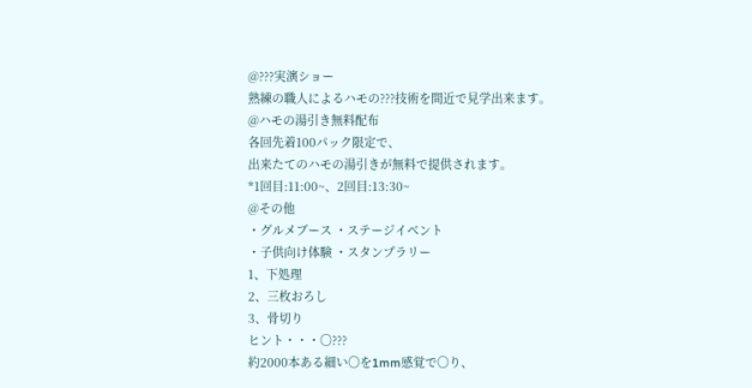@???実演ショー
熟練の職人によるハモの???技術を間近で見学出来ます。
@ハモの湯引き無料配布
各回先着100パック限定で、
出来たてのハモの湯引きが無料で提供されます。
*1回目:11:00~、2回目:13:30~
@その他
・グルメブース ・ステージイベント
・子供向け体験 ・スタンプラリー
1、下処理
2、三枚おろし
3、骨切り
ヒント・・・〇???
約2000本ある細い〇を1mm感覚で〇り、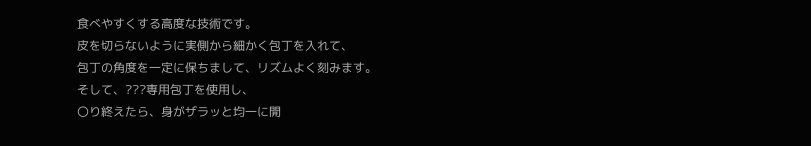食べやすくする高度な技術です。
皮を切らないように実側から細かく包丁を入れて、
包丁の角度を一定に保ちまして、リズムよく刻みます。
そして、???専用包丁を使用し、
〇り終えたら、身がザラッと均一に開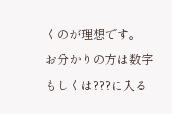くのが理想です。
お分かりの方は数字もしくは???に入る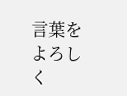言葉をよろしく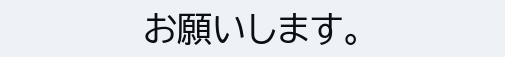お願いします。